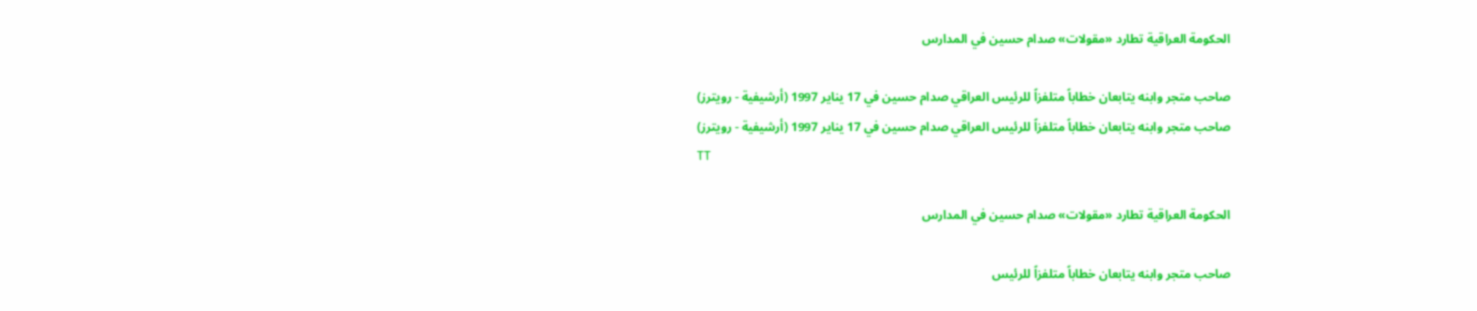الحكومة العراقية تطارد «مقولات» صدام حسين في المدارس

صاحب متجر وابنه يتابعان خطاباً متلفزاً للرئيس العراقي صدام حسين في 17 يناير 1997 (أرشيفية - رويترز)
صاحب متجر وابنه يتابعان خطاباً متلفزاً للرئيس العراقي صدام حسين في 17 يناير 1997 (أرشيفية - رويترز)
TT

الحكومة العراقية تطارد «مقولات» صدام حسين في المدارس

صاحب متجر وابنه يتابعان خطاباً متلفزاً للرئيس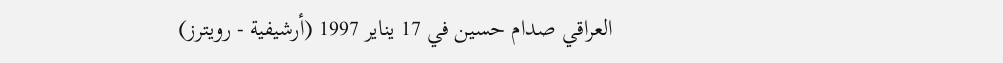العراقي صدام حسين في 17 يناير 1997 (أرشيفية - رويترز)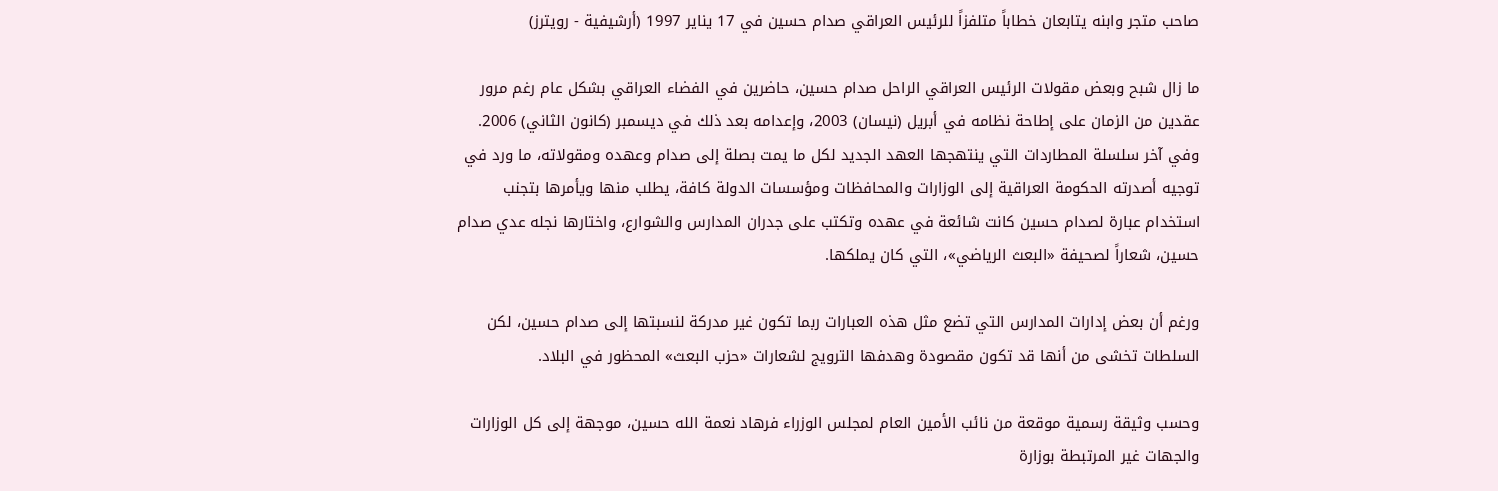صاحب متجر وابنه يتابعان خطاباً متلفزاً للرئيس العراقي صدام حسين في 17 يناير 1997 (أرشيفية - رويترز)

ما زال شبح وبعض مقولات الرئيس العراقي الراحل صدام حسين، حاضرين في الفضاء العراقي بشكل عام رغم مرور عقدين من الزمان على إطاحة نظامه في أبريل (نيسان) 2003، وإعدامه بعد ذلك في ديسمبر (كانون الثاني) 2006. وفي آخر سلسلة المطاردات التي ينتهجها العهد الجديد لكل ما يمت بصلة إلى صدام وعهده ومقولاته، ما ورد في توجيه أصدرته الحكومة العراقية إلى الوزارات والمحافظات ومؤسسات الدولة كافة، يطلب منها ويأمرها بتجنب استخدام عبارة لصدام حسين كانت شائعة في عهده وتكتب على جدران المدارس والشوارع، واختارها نجله عدي صدام حسين، شعاراً لصحيفة «البعث الرياضي»، التي كان يملكها.

ورغم أن بعض إدارات المدارس التي تضع مثل هذه العبارات ربما تكون غير مدركة لنسبتها إلى صدام حسين، لكن السلطات تخشى من أنها قد تكون مقصودة وهدفها الترويج لشعارات «حزب البعث» المحظور في البلاد.

وحسب وثيقة رسمية موقعة من نائب الأمين العام لمجلس الوزراء فرهاد نعمة الله حسين، موجهة إلى كل الوزارات والجهات غير المرتبطة بوزارة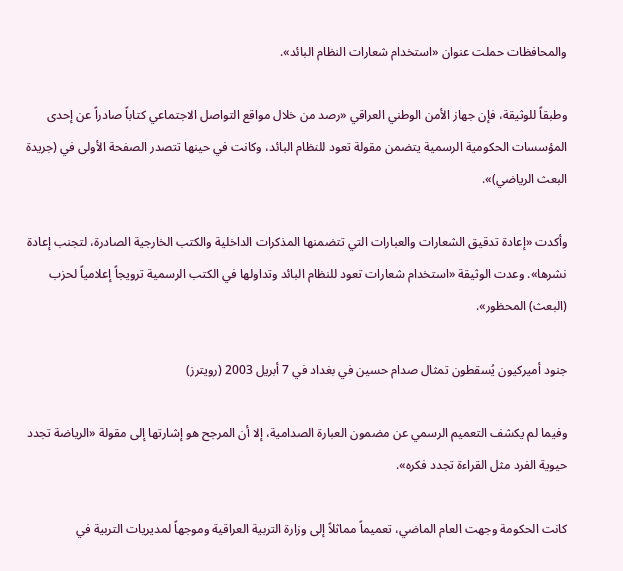والمحافظات حملت عنوان «استخدام شعارات النظام البائد».

وطبقاً للوثيقة، فإن جهاز الأمن الوطني العراقي «رصد من خلال مواقع التواصل الاجتماعي كتاباً صادراً عن إحدى المؤسسات الحكومية الرسمية يتضمن مقولة تعود للنظام البائد، وكانت في حينها تتصدر الصفحة الأولى في (جريدة البعث الرياضي)».

وأكدت «إعادة تدقيق الشعارات والعبارات التي تتضمنها المذكرات الداخلية والكتب الخارجية الصادرة، لتجنب إعادة نشرها». وعدت الوثيقة «استخدام شعارات تعود للنظام البائد وتداولها في الكتب الرسمية ترويجاً إعلامياً لحزب (البعث) المحظور».

جنود أميركيون يُسقطون تمثال صدام حسين في بغداد في 7 أبريل 2003 (رويترز)

وفيما لم يكشف التعميم الرسمي عن مضمون العبارة الصدامية، إلا أن المرجح هو إشارتها إلى مقولة «الرياضة تجدد حيوية الفرد مثل القراءة تجدد فكره».

كانت الحكومة وجهت العام الماضي، تعميماً مماثلاً إلى وزارة التربية العراقية وموجهاً لمديريات التربية في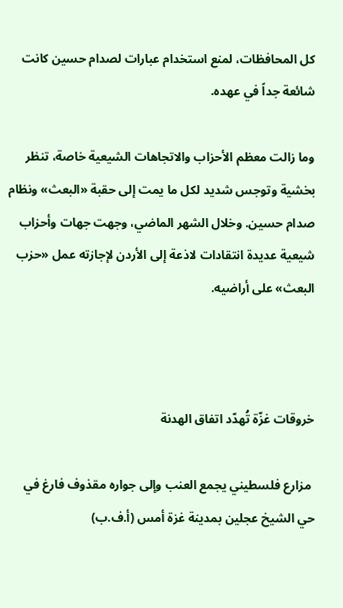كل المحافظات، لمنع استخدام عبارات لصدام حسين كانت شائعة جداً في عهده.

وما زالت معظم الأحزاب والاتجاهات الشيعية خاصة، تنظر بخشية وتوجس شديد لكل ما يمت إلى حقبة «البعث» ونظام صدام حسين. وخلال الشهر الماضي، وجهت جهات وأحزاب شيعية عديدة انتقادات لاذعة إلى الأردن لإجازته عمل «حزب البعث» على أراضيه.



خروقات غزّة تُهدّد اتفاق الهدنة

 مزارع فلسطيني يجمع العنب وإلى جواره مقذوف فارغ في حي الشيخ عجلين بمدينة غزة أمس (أ.ف.ب)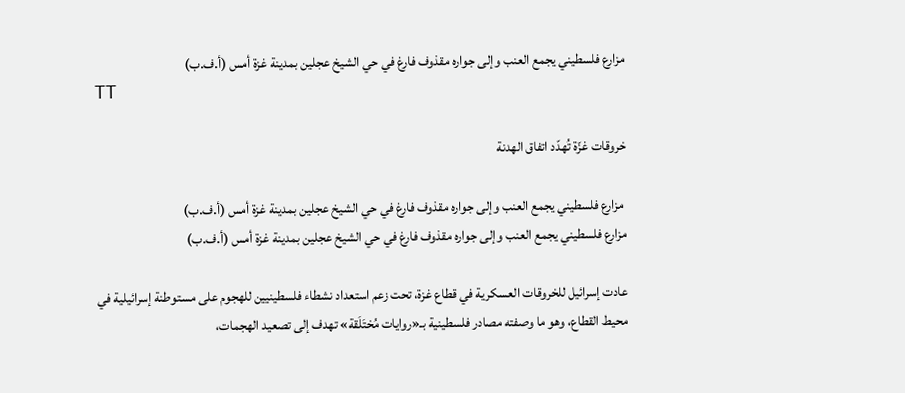مزارع فلسطيني يجمع العنب وإلى جواره مقذوف فارغ في حي الشيخ عجلين بمدينة غزة أمس (أ.ف.ب)
TT

خروقات غزّة تُهدّد اتفاق الهدنة

 مزارع فلسطيني يجمع العنب وإلى جواره مقذوف فارغ في حي الشيخ عجلين بمدينة غزة أمس (أ.ف.ب)
مزارع فلسطيني يجمع العنب وإلى جواره مقذوف فارغ في حي الشيخ عجلين بمدينة غزة أمس (أ.ف.ب)

عادت إسرائيل للخروقات العسكرية في قطاع غزة، تحت زعم استعداد نشطاء فلسطينيين للهجوم على مستوطنة إسرائيلية في محيط القطاع، وهو ما وصفته مصادر فلسطينية بـ«روايات مُختَلَقة» تهدف إلى تصعيد الهجمات،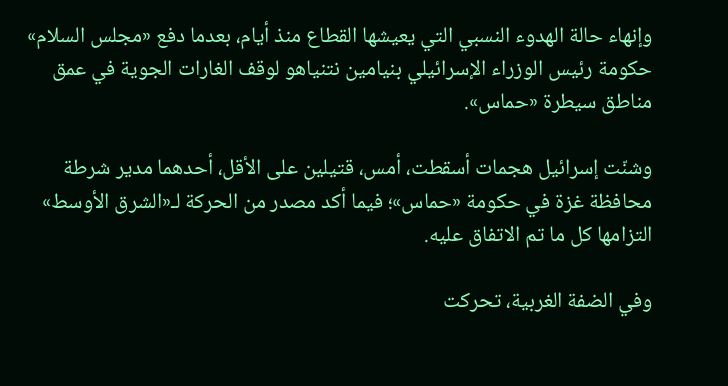وإنهاء حالة الهدوء النسبي التي يعيشها القطاع منذ أيام، بعدما دفع «مجلس السلام» حكومة رئيس الوزراء الإسرائيلي بنيامين نتنياهو لوقف الغارات الجوية في عمق مناطق سيطرة «حماس».

وشنّت إسرائيل هجمات أسقطت، أمس، قتيلين على الأقل، أحدهما مدير شرطة محافظة غزة في حكومة «حماس»؛ فيما أكد مصدر من الحركة لـ«الشرق الأوسط» التزامها كل ما تم الاتفاق عليه.

وفي الضفة الغربية، تحركت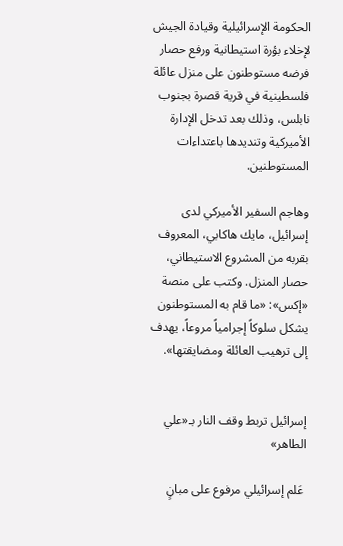الحكومة الإسرائيلية وقيادة الجيش لإخلاء بؤرة استيطانية ورفع حصار فرضه مستوطنون على منزل عائلة فلسطينية في قرية قصرة بجنوب نابلس، وذلك بعد تدخل الإدارة الأميركية وتنديدها باعتداءات المستوطنين.

وهاجم السفير الأميركي لدى إسرائيل، مايك هاكابي، المعروف بقربه من المشروع الاستيطاني، حصار المنزل. وكتب على منصة «إكس»: «ما قام به المستوطنون يشكل سلوكاً إجرامياً مروعاً، يهدف إلى ترهيب العائلة ومضايقتها».


إسرائيل تربط وقف النار بـ«علي الطاهر»

 عَلم إسرائيلي مرفوع على مبانٍ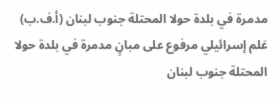مدمرة في بلدة حولا المحتلة جنوب لبنان (أ.ف.ب)
عَلم إسرائيلي مرفوع على مبانٍ مدمرة في بلدة حولا المحتلة جنوب لبنان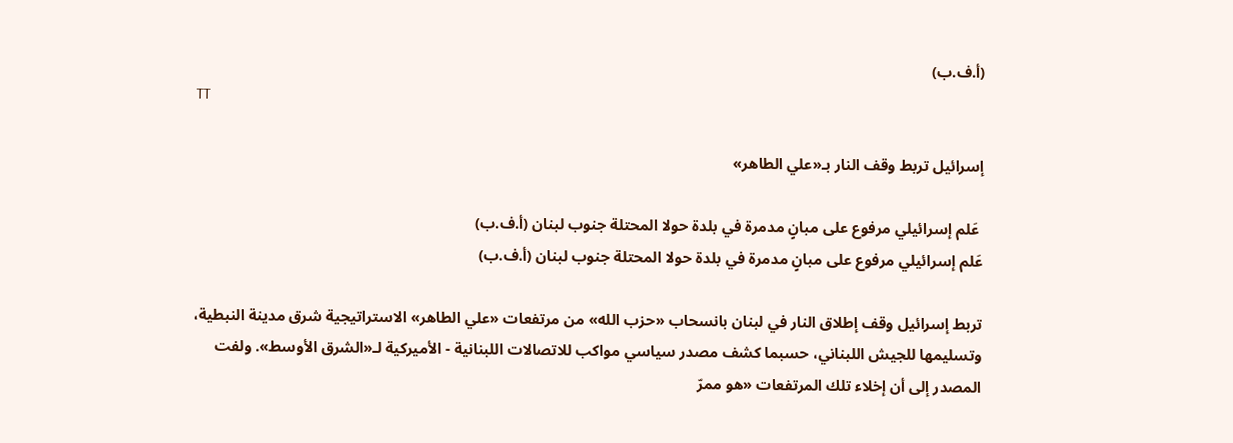(أ.ف.ب)
TT

إسرائيل تربط وقف النار بـ«علي الطاهر»

 عَلم إسرائيلي مرفوع على مبانٍ مدمرة في بلدة حولا المحتلة جنوب لبنان (أ.ف.ب)
عَلم إسرائيلي مرفوع على مبانٍ مدمرة في بلدة حولا المحتلة جنوب لبنان (أ.ف.ب)

تربط إسرائيل وقف إطلاق النار في لبنان بانسحاب «حزب الله» من مرتفعات «علي الطاهر» الاستراتيجية شرق مدينة النبطية، وتسليمها للجيش اللبناني، حسبما كشف مصدر سياسي مواكب للاتصالات اللبنانية - الأميركية لـ«الشرق الأوسط». ولفت المصدر إلى أن إخلاء تلك المرتفعات «هو ممرّ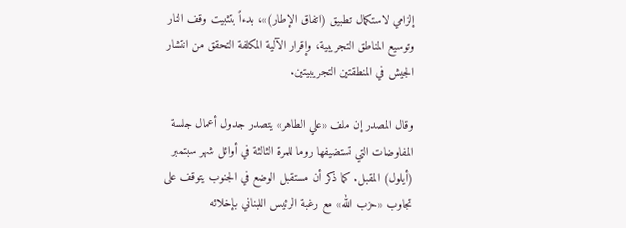إلزامي لاستكمال تطبيق (اتفاق الإطار)»، بدءاً بتثبيت وقف النار وتوسيع المناطق التجريبية، وإقرار الآلية المكلفة التحقق من انتشار الجيش في المنطقتين التجريبيتين.

وقال المصدر إن ملف «علي الطاهر» يتصدر جدول أعمال جلسة المفاوضات التي تستضيفها روما للمرة الثالثة في أوائل شهر سبتمبر (أيلول) المقبل. كما ذكر أن مستقبل الوضع في الجنوب يتوقف على تجاوب «حزب الله» مع رغبة الرئيس اللبناني بإخلائه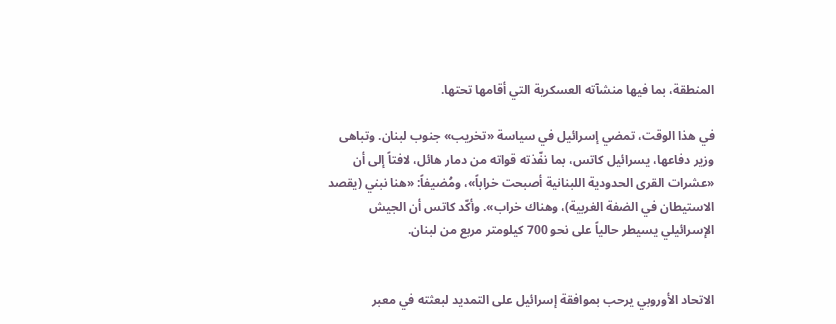المنطقة، بما فيها منشآته العسكرية التي أقامها تحتها.

في هذا الوقت، تمضي إسرائيل في سياسة «تخريب» جنوب لبنان. وتباهى وزير دفاعها، يسرائيل كاتس، بما نفّذته قواته من دمار هائل، لافتاً إلى أن «عشرات القرى الحدودية اللبنانية أصبحت خراباً»، ومُضيفاً: «هنا نبني (يقصد الاستيطان في الضفة الغربية)، وهناك خراب». وأكّد كاتس أن الجيش الإسرائيلي يسيطر حالياً على نحو 700 كيلومتر مربع من لبنان.


الاتحاد الأوروبي يرحب بموافقة إسرائيل على التمديد لبعثته في معبر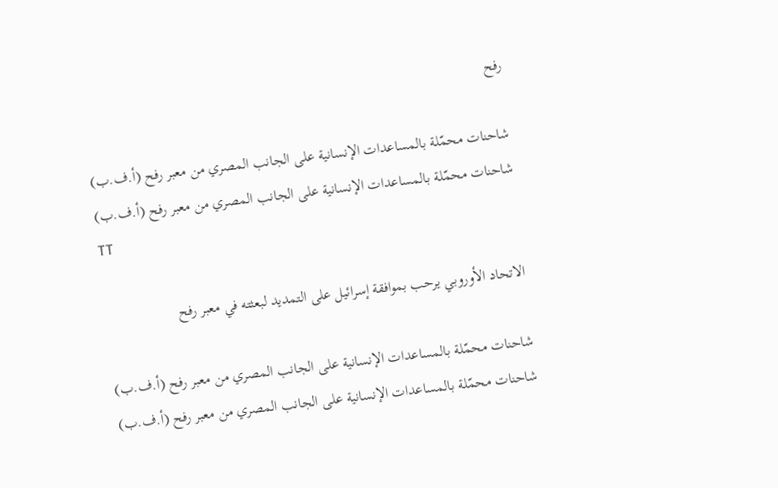رفح

شاحنات محمّلة بالمساعدات الإنسانية على الجانب المصري من معبر رفح (أ.ف.ب)
شاحنات محمّلة بالمساعدات الإنسانية على الجانب المصري من معبر رفح (أ.ف.ب)
TT

الاتحاد الأوروبي يرحب بموافقة إسرائيل على التمديد لبعثته في معبر رفح

شاحنات محمّلة بالمساعدات الإنسانية على الجانب المصري من معبر رفح (أ.ف.ب)
شاحنات محمّلة بالمساعدات الإنسانية على الجانب المصري من معبر رفح (أ.ف.ب)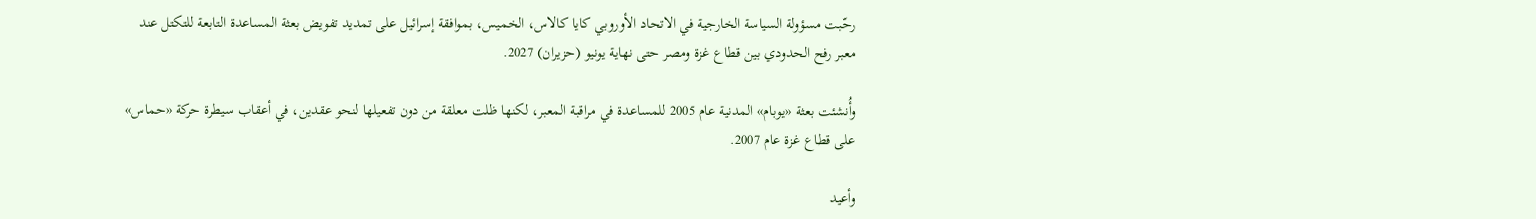رحّبت مسؤولة السياسة الخارجية في الاتحاد الأوروبي كايا كالاس، الخميس، بموافقة إسرائيل على تمديد تفويض بعثة المساعدة التابعة للتكتل عند معبر رفح الحدودي بين قطاع غزة ومصر حتى نهاية يونيو (حزيران) 2027.

وأُنشئت بعثة «يوبام» المدنية عام 2005 للمساعدة في مراقبة المعبر، لكنها ظلت معلقة من دون تفعيلها لنحو عقدين، في أعقاب سيطرة حركة «حماس» على قطاع غزة عام 2007.

وأعيد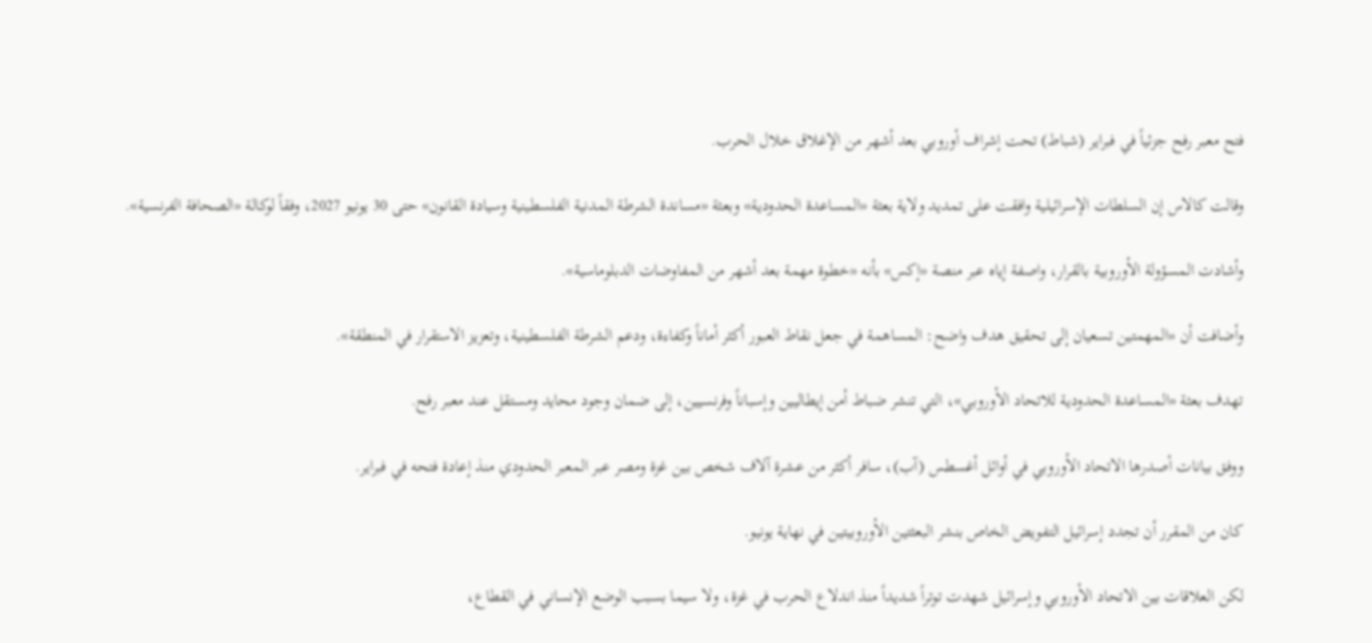فتح معبر رفح جزئياً في فبراير (شباط) تحت إشراف أوروبي بعد أشهر من الإغلاق خلال الحرب.

وقالت كالاس إن السلطات الإسرائيلية وافقت على تمديد ولاية بعثة «المساعدة الحدودية» وبعثة «مساندة الشرطة المدنية الفلسطينية وسيادة القانون» حتى 30 يونيو 2027، وفقاً لوكالة «الصحافة الفرنسية».

وأشادت المسؤولة الأوروبية بالقرار، واصفة إياه عبر منصة «إكس» بأنه «خطوة مهمة بعد أشهر من المفاوضات الدبلوماسية».

وأضافت أن «المهمتين تسعيان إلى تحقيق هدف واضح: المساهمة في جعل نقاط العبور أكثر أماناً وكفاءة، ودعم الشرطة الفلسطينية، وتعزيز الاستقرار في المنطقة».

تهدف بعثة «المساعدة الحدودية للاتحاد الأوروبي»، التي تنشر ضباط أمن إيطاليين وإسباناً وفرنسيين، إلى ضمان وجود محايد ومستقل عند معبر رفح.

ووفق بيانات أصدرها الاتحاد الأوروبي في أوائل أغسطس (آب)، سافر أكثر من عشرة آلاف شخص بين غزة ومصر عبر المعبر الحدودي منذ إعادة فتحه في فبراير.

كان من المقرر أن تجدد إسرائيل التفويض الخاص بنشر البعثتين الأوروبيتين في نهاية يونيو.

لكن العلاقات بين الاتحاد الأوروبي وإسرائيل شهدت توتراً شديداً منذ اندلاع الحرب في غزة، ولا سيما بسبب الوضع الإنساني في القطاع،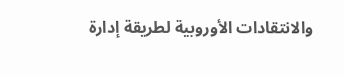والانتقادات الأوروبية لطريقة إدارة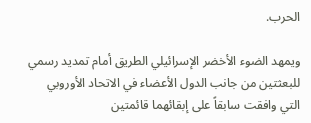الحرب.

ويمهد الضوء الأخضر الإسرائيلي الطريق أمام تمديد رسمي للبعثتين من جانب الدول الأعضاء في الاتحاد الأوروبي التي وافقت سابقاً على إبقائهما قائمتين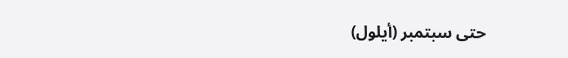حتى سبتمبر (أيلول)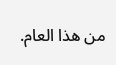من هذا العام.